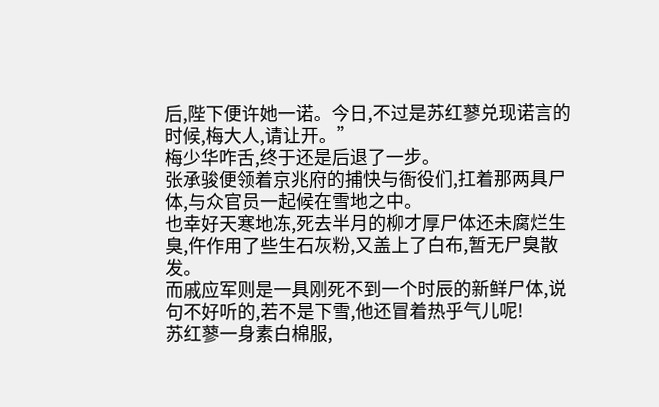后,陛下便许她一诺。今日,不过是苏红蓼兑现诺言的时候,梅大人,请让开。”
梅少华咋舌,终于还是后退了一步。
张承骏便领着京兆府的捕快与衙役们,扛着那两具尸体,与众官员一起候在雪地之中。
也幸好天寒地冻,死去半月的柳才厚尸体还未腐烂生臭,仵作用了些生石灰粉,又盖上了白布,暂无尸臭散发。
而戚应军则是一具刚死不到一个时辰的新鲜尸体,说句不好听的,若不是下雪,他还冒着热乎气儿呢!
苏红蓼一身素白棉服,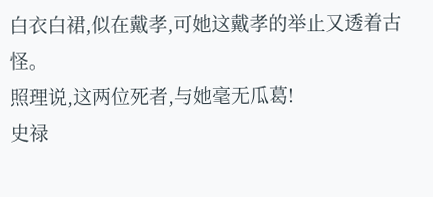白衣白裙,似在戴孝,可她这戴孝的举止又透着古怪。
照理说,这两位死者,与她毫无瓜葛!
史禄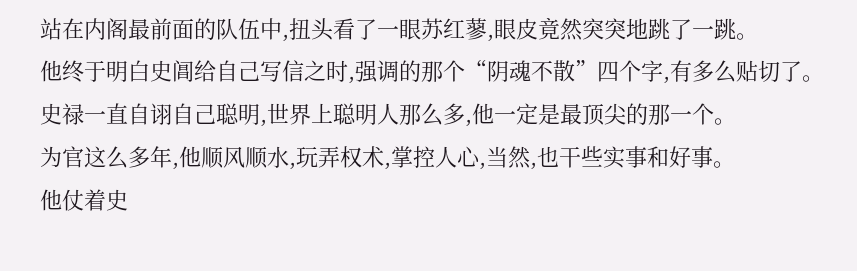站在内阁最前面的队伍中,扭头看了一眼苏红蓼,眼皮竟然突突地跳了一跳。
他终于明白史阊给自己写信之时,强调的那个“阴魂不散”四个字,有多么贴切了。
史禄一直自诩自己聪明,世界上聪明人那么多,他一定是最顶尖的那一个。
为官这么多年,他顺风顺水,玩弄权术,掌控人心,当然,也干些实事和好事。
他仗着史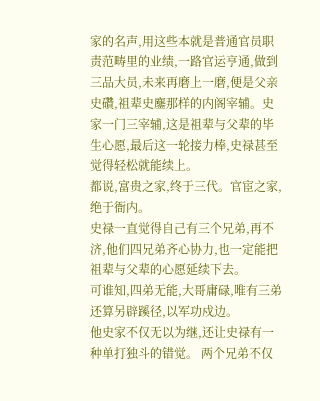家的名声,用这些本就是普通官员职责范畴里的业绩,一路官运亨通,做到三品大员,未来再磨上一磨,便是父亲史礸,祖辈史鏖那样的内阁宰辅。史家一门三宰辅,这是祖辈与父辈的毕生心愿,最后这一轮接力棒,史禄甚至觉得轻松就能续上。
都说,富贵之家,终于三代。官宦之家,绝于衙内。
史禄一直觉得自己有三个兄弟,再不济,他们四兄弟齐心协力,也一定能把祖辈与父辈的心愿延续下去。
可谁知,四弟无能,大哥庸碌,唯有三弟还算另辟蹊径,以军功戍边。
他史家不仅无以为继,还让史禄有一种单打独斗的错觉。 两个兄弟不仅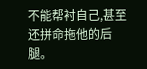不能帮衬自己,甚至还拼命拖他的后腿。